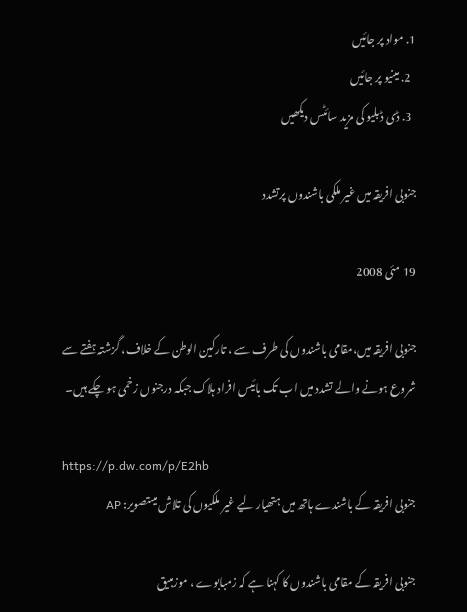1. مواد پر جائیں
  2. مینیو پر جائیں
  3. ڈی ڈبلیو کی مزید سائٹس دیکھیں

جنوبی افریقہ میں غیر ملکی باشندوں پرتشدد

19 مئی 2008

جنوبی افریقہ میں،مقامی باشندوں کی طرف سے ، تارکین الوطن کے خلاف، گزشتہ ہفتے سے شروع ہونے والے تشدد میں اب تک بائیس افراد ہلاک جبکہ درجنوں زخمی ہو چکے ہیں۔

https://p.dw.com/p/E2hb
جنوبی افریقہ کے باشندے ہاتھ میں ہتھیار لیے غیر ملکیوں کی تلاش میںتصویر: AP

جنوبی افریقہ کے مقامی باشندوں کا کہنا ہے کہ زمبابوے ، موزمبیق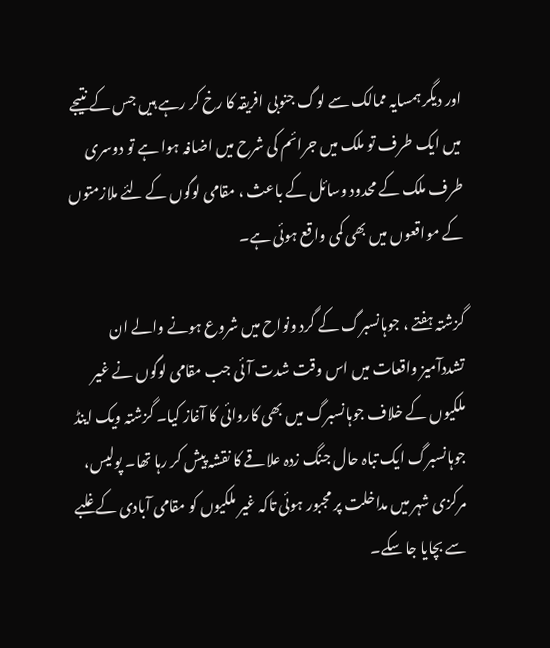اور دیگر ہمسایہ ممالک سے لوگ جنوبی افریقہ کا رخ کر رہے ہیں جس کے نتیجے میں ایک طرف تو ملک میں جرائم کی شرح میں اضافہ ہوا ہے تو دوسری طرف ملک کے محدود وسائل کے باعث ، مقامی لوگوں کے لئے ملازمتوں کے مواقعوں میں بھی کمی واقع ہوئی ہے۔

گزشتہ ہفتے ، جوہانسبرگ کے گرد ونواح میں شروع ہونے والے ان تشددآمیز واقعات میں اس وقت شدت آئی جب مقامی لوگوں نے غیر ملکیوں کے خلاف جوہانسبرگ میں بھی کاروائی کا آغاز کیا۔ گزشتہ ویک اینڈ جوہانسبرگ ایک تباہ حال جنگ زدہ علاقے کا نقشہ پیش کر رہا تھا۔ پولیس، مرکزی شہر میں مداخلت پر مجبور ہوئی تاکہ غیر ملکیوں کو مقامی آبادی کے غلبے سے بچایا جا سکے۔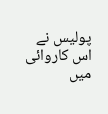پولیس نے اس کاروائی میں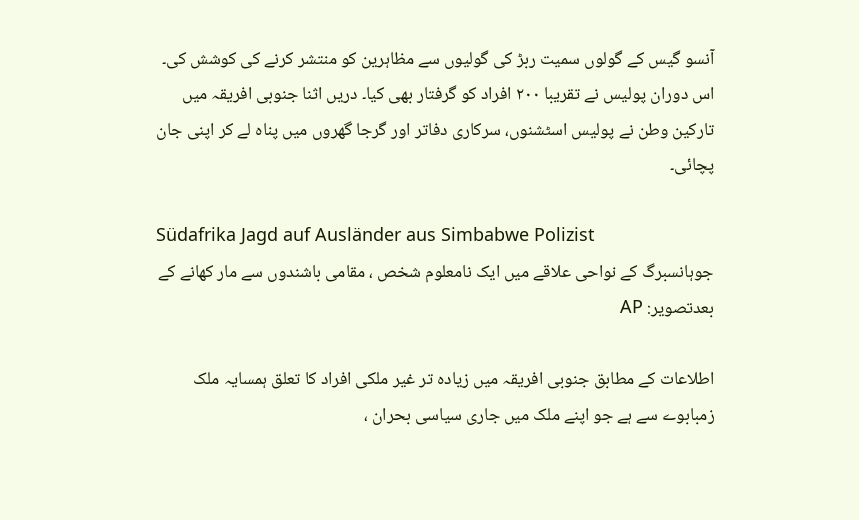آنسو گیس کے گولوں سمیت ربڑ کی گولیوں سے مظاہرین کو منتشر کرنے کی کوشش کی۔ اس دوران پولیس نے تقریبا ۲۰۰ افراد کو گرفتار بھی کیا۔ دریں اثنا جنوبی افریقہ میں تارکین وطن نے پولیس اسٹشنوں، سرکاری دفاتر اور گرجا گھروں میں پناہ لے کر اپنی جان پچائی۔

Südafrika Jagd auf Ausländer aus Simbabwe Polizist
جوہانسبرگ کے نواحی علاقے میں ایک نامعلوم شخص ، مقامی باشندوں سے مار کھانے کے بعدتصویر: AP

اطلاعات کے مطابق جنوبی افریقہ میں زیادہ تر غیر ملکی افراد کا تعلق ہمسایہ ملک زمبابوے سے ہے جو اپنے ملک میں جاری سیاسی بحران ،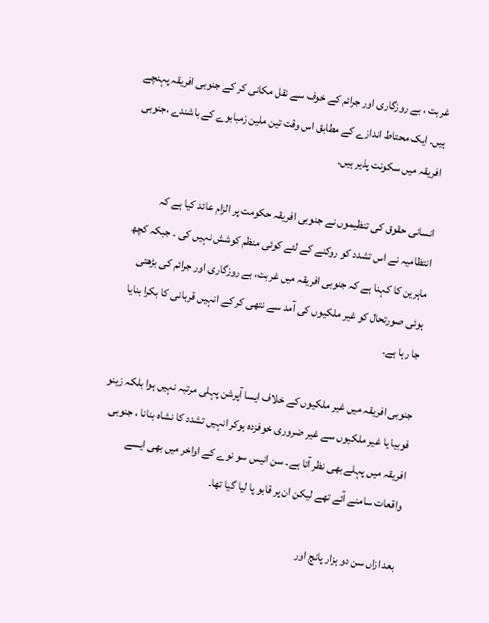غربت ، بے روزگاری اور جرائم کے خوف سے نقل مکانی کر کے جنوبی افریقہ پہنچے ہیں۔ ایک محتاط اندازے کے مطابق اس وقت تین ملین زمبابوے کے باشندے ،جنوبی افریقہ میں سکونت پذیر ہیں۔

انسانی حقوق کی تنظیموں نے جنوبی افریقہ حکومت پر الزام عائد کیا ہے کہ انتظامیہ نے اس تشدد کو روکنے کے لئے کوئی منظم کوشش نہیں کی ۔ جبکہ کچھ ماہرین کا کہنا ہے کہ جنوبی افریقہ میں غربت، بے روزگاری اور جرائم کی بڑھتی ہوئی صورتحال کو غیر ملکیوں کی آمد سے نتھی کر کے انہیں قربانی کا بکرا بنایا جا رہا ہے۔

جنوبی افریقہ میں غیر ملکیوں کے خلاف ایسا آپرشن پہلی مرتبہ نہیں ہوا بلکہ زینو فوبیا یا غیر ملکیوں سے غیر ضروری خوفزدہ ہوکر انہیں تشدد کا نشاہ بنانا ، جنوبی افریقہ میں پہلے بھی نظر آتا ہے۔ سن انیس سو نوے کے اواخر میں بھی ایسے واقعات سامنے آئے تھے لیکن ان پر قابو پا لیا گیا تھا۔

بعد ازاں سن دو ہزار پانچ اور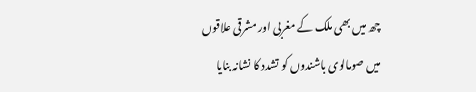چھ میں بھی ملک کے مغربی اور مشرقی علاقوں میں صومالوی باشندوں کو تشدد کا نشانہ بنایا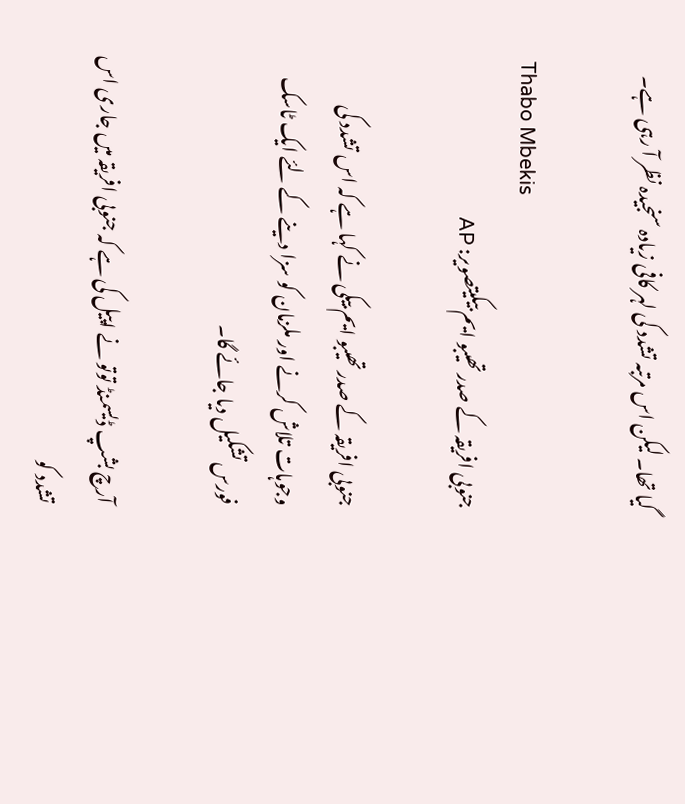گیا تھا۔ لیکن اس مرتبہ تشدد کی لہر کافی زیادہ سنجیدہ نظر آ رہی ہے۔

Thabo Mbekis
جنوبی افریقہ کے صدر تھیبو ایم بیکیتصویر: AP

جنوبی افریقہ کے صدر تھیبو ایم بیکی نے کہا ہے کہ اس تشدد کی وجوہات تلاش کرنے اور ملزمان کو سزا دینے کے لئے ایک ٹاسک فورس تشکیل دیا جائے گا۔

آرچ بشپ ڈیسمنڈ توتو نے اپیل کی ہے کہ جنوبی افریقہ میں جاری اس تشدد کو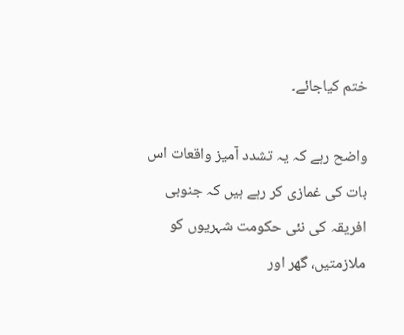ختم کیاجائے۔

واضح رہے کہ یہ تشدد آمیز واقعات اس بات کی غمازی کر رہے ہیں کہ جنوبی افریقہ کی نئی حکومت شہریوں کو ملازمتیں، گھر اور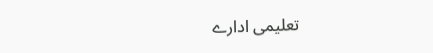تعلیمی ادارے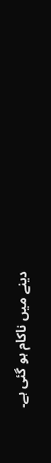دینے میں ناکام ہو گئی ہے۔